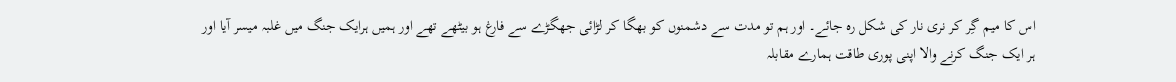اس کا میم گِر کر نری نار کی شکل رہ جائے۔ اور ہم تو مدت سے دشمنوں کو بھگا کر لڑائی جھگڑے سے فارغ ہو بیٹھے تھے اور ہمیں ہرایک جنگ میں غلبہ میسر آیا اور ہر ایک جنگ کرنے والا اپنی پوری طاقت ہمارے مقابلہ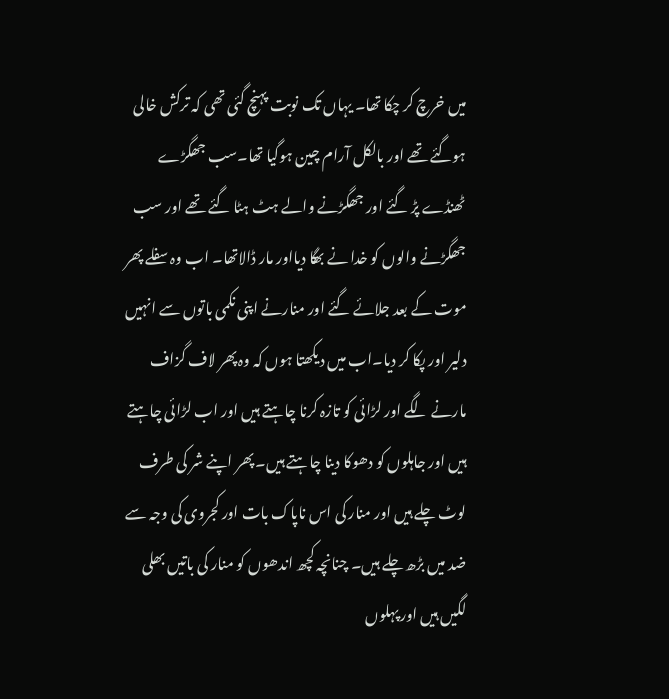میں خرچ کر چکا تھا۔ یہاں تک نوبت پہنچ گئی تھی کہ ترکش خالی ہوگئے تھے اور بالکل آرام چین ہوگیا تھا۔سب جھگڑے ٹھنڈے پڑ گئے اور جھگڑنے والے ہٹ ہٹا گئے تھے اور سب جھگڑنے والوں کو خدا نے بھگا دیااور مار ڈالاتھا۔ اب وہ سفلے پھر موت کے بعد جلائے گئے اور منارنے اپنی نکمی باتوں سے انہیں دلیر اور پکا کر دیا۔اب میں دیکھتا ہوں کہ وہ پھر لاف گزاف مارنے لگے اور لڑائی کو تازہ کرنا چاہتے ہیں اور اب لڑائی چاہتے ہیں اور جاہلوں کو دھوکا دینا چاہتے ہیں۔ پھر اپنے شر کی طرف لوٹ چلے ہیں اور منار کی اس ناپاک بات اور کجروی کی وجہ سے ضد میں بڑھ چلے ہیں۔ چنانچہ کچھ اندھوں کو منار کی باتیں بھلی لگیں ہیں اور پہلوں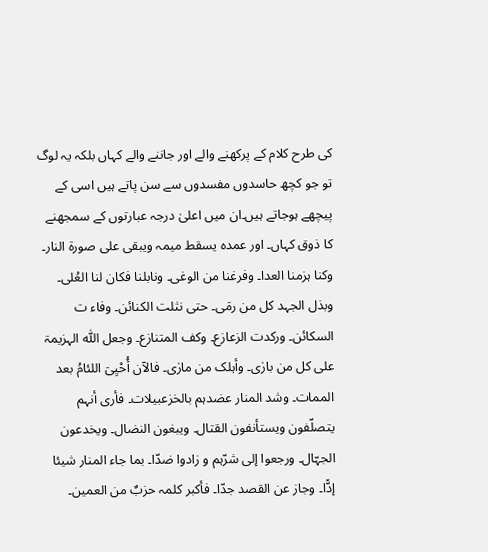کی طرح کلام کے پرکھنے والے اور جاننے والے کہاں بلکہ یہ لوگ تو جو کچھ حاسدوں مفسدوں سے سن پاتے ہیں اسی کے پیچھے ہوجاتے ہیں۔ان میں اعلیٰ درجہ عبارتوں کے سمجھنے کا ذوق کہاں۔ اور عمدہ یسقط میمہ ویبقی علی صورۃ النار۔ وکنا ہزمنا العدا۔ وفرغنا من الوغی۔ ونابلنا فکان لنا العُلی۔ وبذل الجہد کل من رمَی۔ حتی نثلت الکنائن۔ وفاء ت السکائن۔ ورکدت الزعازع۔ وکف المتنازع۔ وجعل اللّٰہ الہزیمۃ علی کل من بارٰی۔ وأہلک من مارٰی۔ فالآن أُحْیِیَ اللئامُ بعد الممات۔ وشد المنار عضدہم بالخزعبیلات۔ فأری أنہم یتصلّفون ویستأنفون القتال۔ ویبغون النضال۔ ویخدعون الجہّال۔ ورجعوا إلی شرّہم و زادوا ضدّا۔ بما جاء المنار شیئا إدًّا۔ وجاز عن القصد جدّا۔ فأکبر کلمہ حزبٌ من العمین۔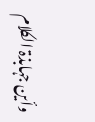وأین جہابذۃ الکلام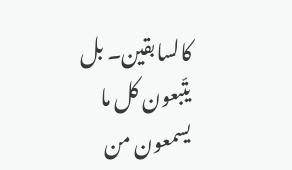کالسابقین۔ بل یتّبعون کل ما یسمعون من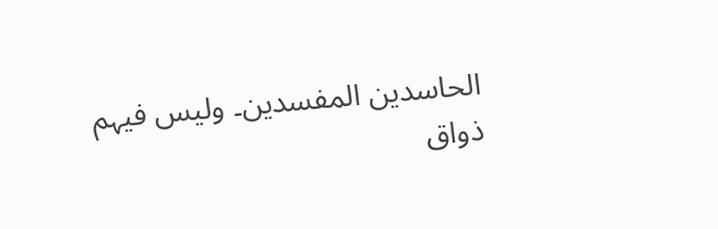الحاسدین المفسدین۔ ولیس فیہم ذواق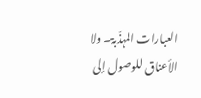العبارات المہذّبۃ۔ ولا الأعناق للوصول إلی